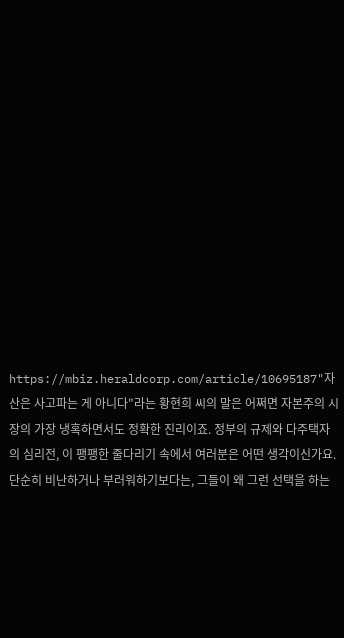https://mbiz.heraldcorp.com/article/10695187"자산은 사고파는 게 아니다"라는 황현희 씨의 말은 어쩌면 자본주의 시장의 가장 냉혹하면서도 정확한 진리이죠. 정부의 규제와 다주택자의 심리전, 이 팽팽한 줄다리기 속에서 여러분은 어떤 생각이신가요. 단순히 비난하거나 부러워하기보다는, 그들이 왜 그런 선택을 하는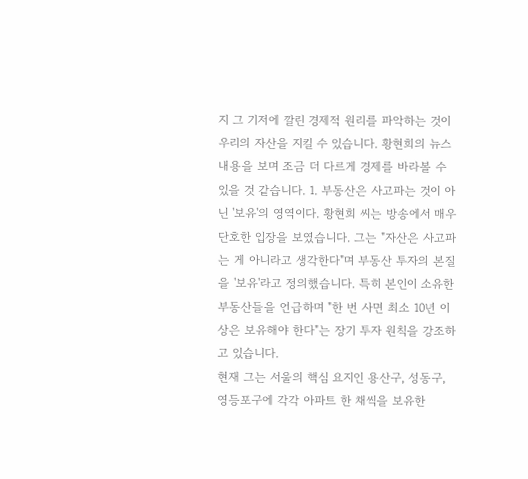지 그 기저에 깔린 경제적 원리를 파악하는 것이 우리의 자산을 지킬 수 있습니다. 황현희의 뉴스 내용을 보며 조금 더 다르게 경제를 바라볼 수 있을 것 같습니다. 1. 부동산은 사고파는 것이 아닌 '보유'의 영역이다. 황현희 씨는 방송에서 매우 단호한 입장을 보였습니다. 그는 "자산은 사고파는 게 아니라고 생각한다"며 부동산 투자의 본질을 '보유'라고 정의했습니다. 특히 본인이 소유한 부동산들을 언급하며 "한 번 사면 최소 10년 이상은 보유해야 한다"는 장기 투자 원칙을 강조하고 있습니다.
현재 그는 서울의 핵심 요지인 용산구, 성동구, 영등포구에 각각 아파트 한 채씩을 보유한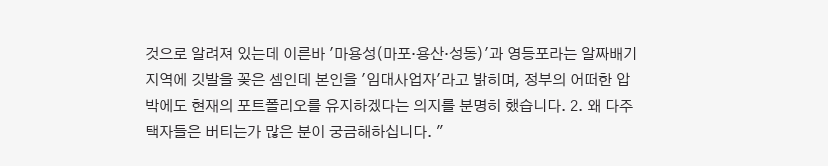것으로 알려져 있는데 이른바 '마용성(마포·용산·성동)'과 영등포라는 알짜배기 지역에 깃발을 꽂은 셈인데 본인을 '임대사업자'라고 밝히며, 정부의 어떠한 압박에도 현재의 포트폴리오를 유지하겠다는 의지를 분명히 했습니다. 2. 왜 다주택자들은 버티는가 많은 분이 궁금해하십니다. "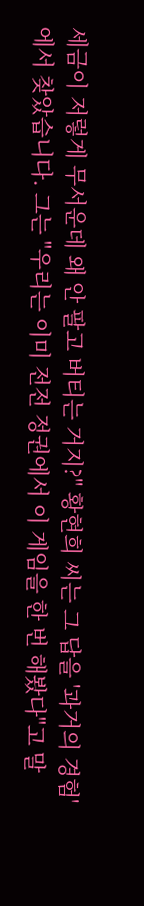세금이 저렇게 무서운데 왜 안 팔고 버티는 거지?" 황현희 씨는 그 답을 '과거의 경험'에서 찾았습니다. 그는 "우리는 이미 전전 정권에서 이 게임을 한 번 해봤다"고 말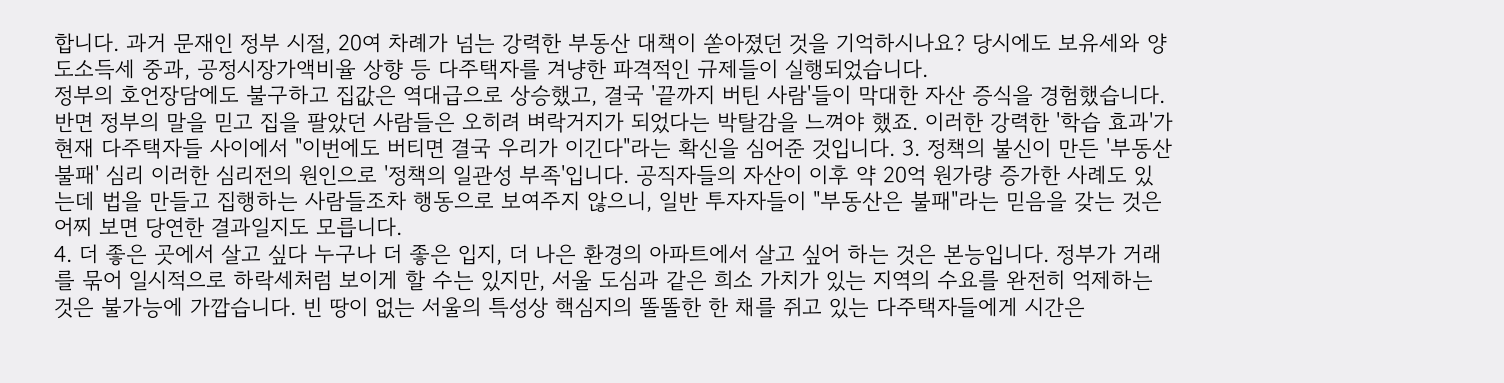합니다. 과거 문재인 정부 시절, 20여 차례가 넘는 강력한 부동산 대책이 쏟아졌던 것을 기억하시나요? 당시에도 보유세와 양도소득세 중과, 공정시장가액비율 상향 등 다주택자를 겨냥한 파격적인 규제들이 실행되었습니다.
정부의 호언장담에도 불구하고 집값은 역대급으로 상승했고, 결국 '끝까지 버틴 사람'들이 막대한 자산 증식을 경험했습니다. 반면 정부의 말을 믿고 집을 팔았던 사람들은 오히려 벼락거지가 되었다는 박탈감을 느껴야 했죠. 이러한 강력한 '학습 효과'가 현재 다주택자들 사이에서 "이번에도 버티면 결국 우리가 이긴다"라는 확신을 심어준 것입니다. 3. 정책의 불신이 만든 '부동산 불패' 심리 이러한 심리전의 원인으로 '정책의 일관성 부족'입니다. 공직자들의 자산이 이후 약 20억 원가량 증가한 사례도 있는데 법을 만들고 집행하는 사람들조차 행동으로 보여주지 않으니, 일반 투자자들이 "부동산은 불패"라는 믿음을 갖는 것은 어찌 보면 당연한 결과일지도 모릅니다.
4. 더 좋은 곳에서 살고 싶다 누구나 더 좋은 입지, 더 나은 환경의 아파트에서 살고 싶어 하는 것은 본능입니다. 정부가 거래를 묶어 일시적으로 하락세처럼 보이게 할 수는 있지만, 서울 도심과 같은 희소 가치가 있는 지역의 수요를 완전히 억제하는 것은 불가능에 가깝습니다. 빈 땅이 없는 서울의 특성상 핵심지의 똘똘한 한 채를 쥐고 있는 다주택자들에게 시간은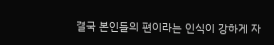결국 본인들의 편이라는 인식이 강하게 자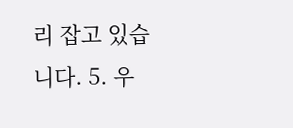리 잡고 있습니다. 5. 우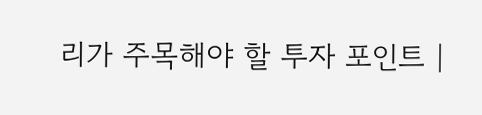리가 주목해야 할 투자 포인트 |